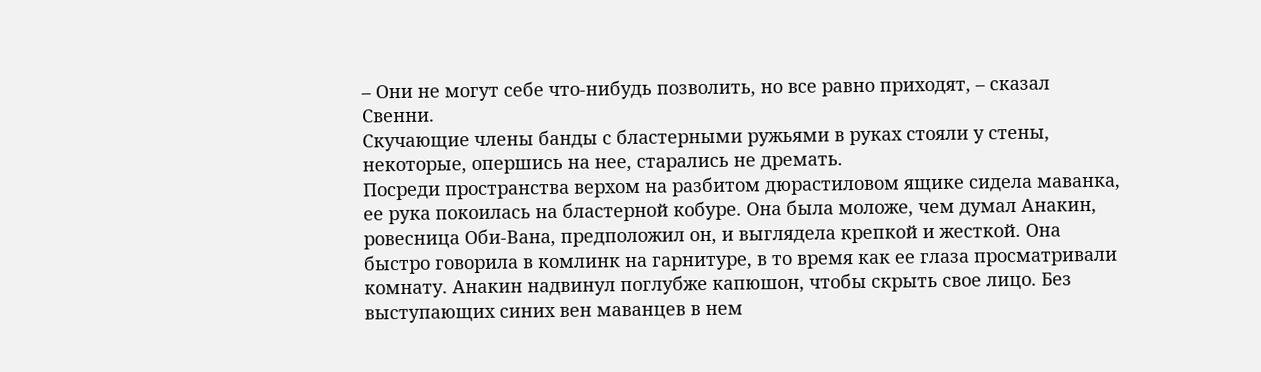– Они не могут себе что-нибудь позволить, но все равно приходят, – сказал Свенни.
Скучающие члены банды с бластерными ружьями в руках стояли у стены, некоторые, опершись на нее, старались не дремать.
Посреди пространства верхом на разбитом дюрастиловом ящике сидела маванка, ее рука покоилась на бластерной кобуре. Она была моложе, чем думал Анакин, ровесница Оби-Вана, предположил он, и выглядела крепкой и жесткой. Она быстро говорила в комлинк на гарнитуре, в то время как ее глаза просматривали комнату. Анакин надвинул поглубже капюшон, чтобы скрыть свое лицо. Без выступающих синих вен маванцев в нем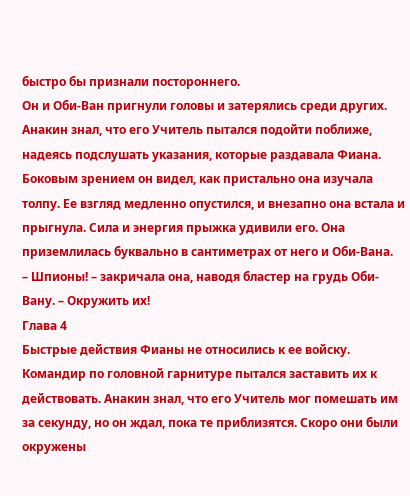быстро бы признали постороннего.
Он и Оби-Ван пригнули головы и затерялись среди других. Анакин знал, что его Учитель пытался подойти поближе, надеясь подслушать указания, которые раздавала Фиана.
Боковым зрением он видел, как пристально она изучала толпу. Ее взгляд медленно опустился, и внезапно она встала и прыгнула. Сила и энергия прыжка удивили его. Она приземлилась буквально в сантиметрах от него и Оби-Вана.
– Шпионы! – закричала она, наводя бластер на грудь Оби-Вану. – Окружить их!
Глава 4
Быстрые действия Фианы не относились к ее войску. Командир по головной гарнитуре пытался заставить их к действовать. Анакин знал, что его Учитель мог помешать им за секунду, но он ждал, пока те приблизятся. Скоро они были окружены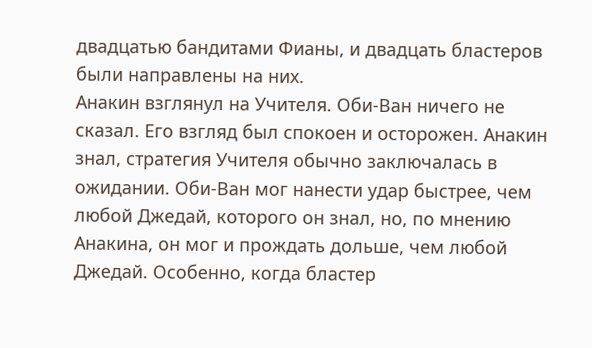двадцатью бандитами Фианы, и двадцать бластеров были направлены на них.
Анакин взглянул на Учителя. Оби-Ван ничего не сказал. Его взгляд был спокоен и осторожен. Анакин знал, стратегия Учителя обычно заключалась в ожидании. Оби-Ван мог нанести удар быстрее, чем любой Джедай, которого он знал, но, по мнению Анакина, он мог и прождать дольше, чем любой Джедай. Особенно, когда бластер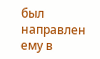был направлен ему в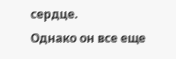сердце.
Однако он все еще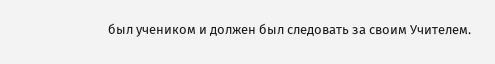был учеником и должен был следовать за своим Учителем.